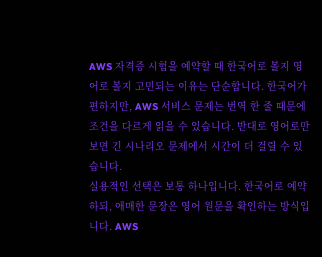AWS 자격증 시험을 예약할 때 한국어로 볼지 영어로 볼지 고민되는 이유는 단순합니다. 한국어가 편하지만, AWS 서비스 문제는 번역 한 줄 때문에 조건을 다르게 읽을 수 있습니다. 반대로 영어로만 보면 긴 시나리오 문제에서 시간이 더 걸릴 수 있습니다.
실용적인 선택은 보통 하나입니다. 한국어로 예약하되, 애매한 문장은 영어 원문을 확인하는 방식입니다. AWS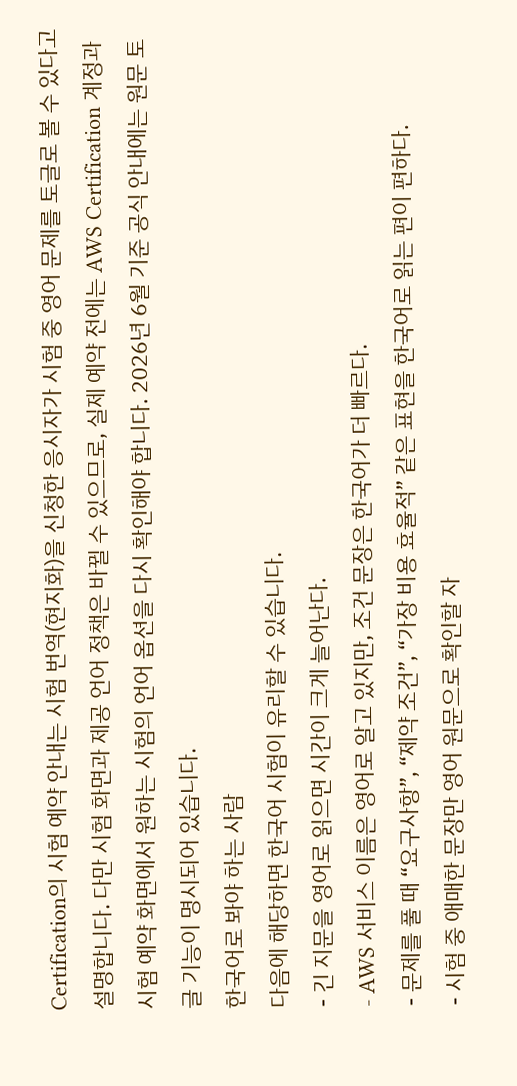Certification의 시험 예약 안내는 시험 번역(현지화)을 신청한 응시자가 시험 중 영어 문제를 토글로 볼 수 있다고 설명합니다. 다만 시험 화면과 제공 언어 정책은 바뀔 수 있으므로, 실제 예약 전에는 AWS Certification 계정과 시험 예약 화면에서 원하는 시험의 언어 옵션을 다시 확인해야 합니다. 2026년 6월 기준 공식 안내에는 원문 토글 기능이 명시되어 있습니다.
한국어로 봐야 하는 사람
다음에 해당하면 한국어 시험이 유리할 수 있습니다.
- 긴 지문을 영어로 읽으면 시간이 크게 늘어난다.
- AWS 서비스 이름은 영어로 알고 있지만, 조건 문장은 한국어가 더 빠르다.
- 문제를 풀 때 “요구사항”, “제약 조건”, “가장 비용 효율적” 같은 표현을 한국어로 읽는 편이 편하다.
- 시험 중 애매한 문장만 영어 원문으로 확인할 자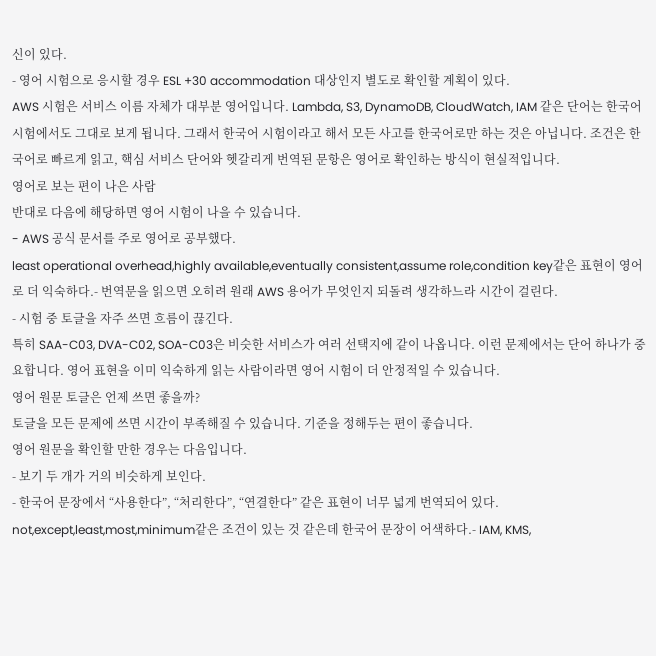신이 있다.
- 영어 시험으로 응시할 경우 ESL +30 accommodation 대상인지 별도로 확인할 계획이 있다.
AWS 시험은 서비스 이름 자체가 대부분 영어입니다. Lambda, S3, DynamoDB, CloudWatch, IAM 같은 단어는 한국어 시험에서도 그대로 보게 됩니다. 그래서 한국어 시험이라고 해서 모든 사고를 한국어로만 하는 것은 아닙니다. 조건은 한국어로 빠르게 읽고, 핵심 서비스 단어와 헷갈리게 번역된 문항은 영어로 확인하는 방식이 현실적입니다.
영어로 보는 편이 나은 사람
반대로 다음에 해당하면 영어 시험이 나을 수 있습니다.
- AWS 공식 문서를 주로 영어로 공부했다.
least operational overhead,highly available,eventually consistent,assume role,condition key같은 표현이 영어로 더 익숙하다.- 번역문을 읽으면 오히려 원래 AWS 용어가 무엇인지 되돌려 생각하느라 시간이 걸린다.
- 시험 중 토글을 자주 쓰면 흐름이 끊긴다.
특히 SAA-C03, DVA-C02, SOA-C03은 비슷한 서비스가 여러 선택지에 같이 나옵니다. 이런 문제에서는 단어 하나가 중요합니다. 영어 표현을 이미 익숙하게 읽는 사람이라면 영어 시험이 더 안정적일 수 있습니다.
영어 원문 토글은 언제 쓰면 좋을까?
토글을 모든 문제에 쓰면 시간이 부족해질 수 있습니다. 기준을 정해두는 편이 좋습니다.
영어 원문을 확인할 만한 경우는 다음입니다.
- 보기 두 개가 거의 비슷하게 보인다.
- 한국어 문장에서 “사용한다”, “처리한다”, “연결한다” 같은 표현이 너무 넓게 번역되어 있다.
not,except,least,most,minimum같은 조건이 있는 것 같은데 한국어 문장이 어색하다.- IAM, KMS,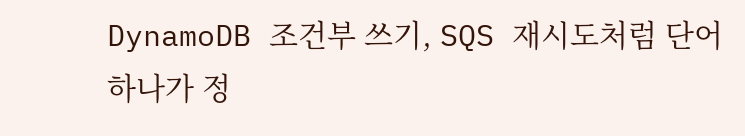DynamoDB 조건부 쓰기, SQS 재시도처럼 단어 하나가 정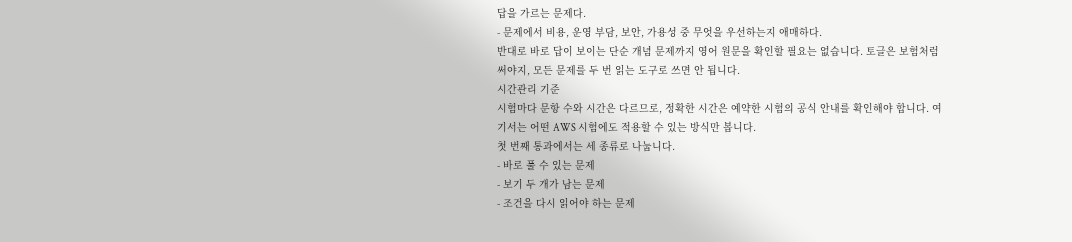답을 가르는 문제다.
- 문제에서 비용, 운영 부담, 보안, 가용성 중 무엇을 우선하는지 애매하다.
반대로 바로 답이 보이는 단순 개념 문제까지 영어 원문을 확인할 필요는 없습니다. 토글은 보험처럼 써야지, 모든 문제를 두 번 읽는 도구로 쓰면 안 됩니다.
시간관리 기준
시험마다 문항 수와 시간은 다르므로, 정확한 시간은 예약한 시험의 공식 안내를 확인해야 합니다. 여기서는 어떤 AWS 시험에도 적용할 수 있는 방식만 봅니다.
첫 번째 통과에서는 세 종류로 나눕니다.
- 바로 풀 수 있는 문제
- 보기 두 개가 남는 문제
- 조건을 다시 읽어야 하는 문제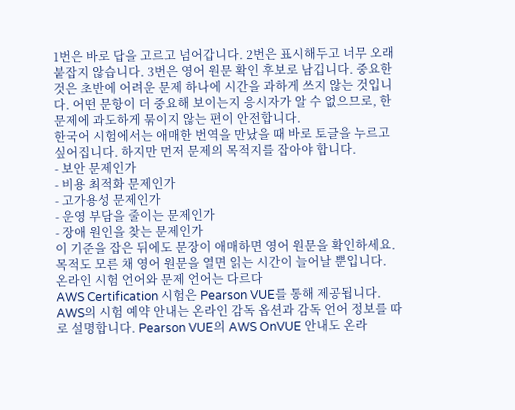1번은 바로 답을 고르고 넘어갑니다. 2번은 표시해두고 너무 오래 붙잡지 않습니다. 3번은 영어 원문 확인 후보로 남깁니다. 중요한 것은 초반에 어려운 문제 하나에 시간을 과하게 쓰지 않는 것입니다. 어떤 문항이 더 중요해 보이는지 응시자가 알 수 없으므로, 한 문제에 과도하게 묶이지 않는 편이 안전합니다.
한국어 시험에서는 애매한 번역을 만났을 때 바로 토글을 누르고 싶어집니다. 하지만 먼저 문제의 목적지를 잡아야 합니다.
- 보안 문제인가
- 비용 최적화 문제인가
- 고가용성 문제인가
- 운영 부담을 줄이는 문제인가
- 장애 원인을 찾는 문제인가
이 기준을 잡은 뒤에도 문장이 애매하면 영어 원문을 확인하세요. 목적도 모른 채 영어 원문을 열면 읽는 시간이 늘어날 뿐입니다.
온라인 시험 언어와 문제 언어는 다르다
AWS Certification 시험은 Pearson VUE를 통해 제공됩니다. AWS의 시험 예약 안내는 온라인 감독 옵션과 감독 언어 정보를 따로 설명합니다. Pearson VUE의 AWS OnVUE 안내도 온라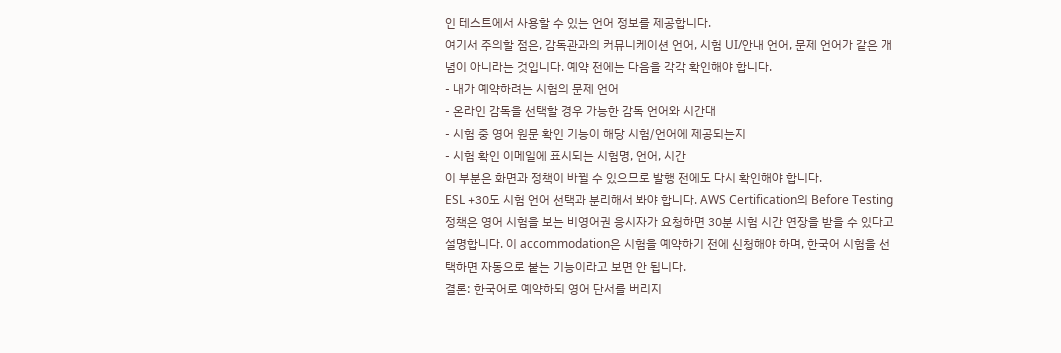인 테스트에서 사용할 수 있는 언어 정보를 제공합니다.
여기서 주의할 점은, 감독관과의 커뮤니케이션 언어, 시험 UI/안내 언어, 문제 언어가 같은 개념이 아니라는 것입니다. 예약 전에는 다음을 각각 확인해야 합니다.
- 내가 예약하려는 시험의 문제 언어
- 온라인 감독을 선택할 경우 가능한 감독 언어와 시간대
- 시험 중 영어 원문 확인 기능이 해당 시험/언어에 제공되는지
- 시험 확인 이메일에 표시되는 시험명, 언어, 시간
이 부분은 화면과 정책이 바뀔 수 있으므로 발행 전에도 다시 확인해야 합니다.
ESL +30도 시험 언어 선택과 분리해서 봐야 합니다. AWS Certification의 Before Testing 정책은 영어 시험을 보는 비영어권 응시자가 요청하면 30분 시험 시간 연장을 받을 수 있다고 설명합니다. 이 accommodation은 시험을 예약하기 전에 신청해야 하며, 한국어 시험을 선택하면 자동으로 붙는 기능이라고 보면 안 됩니다.
결론: 한국어로 예약하되 영어 단서를 버리지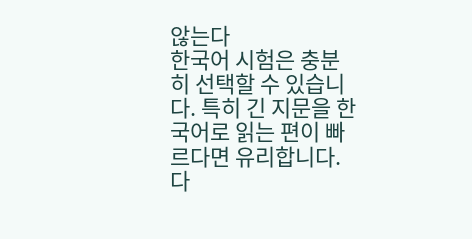않는다
한국어 시험은 충분히 선택할 수 있습니다. 특히 긴 지문을 한국어로 읽는 편이 빠르다면 유리합니다. 다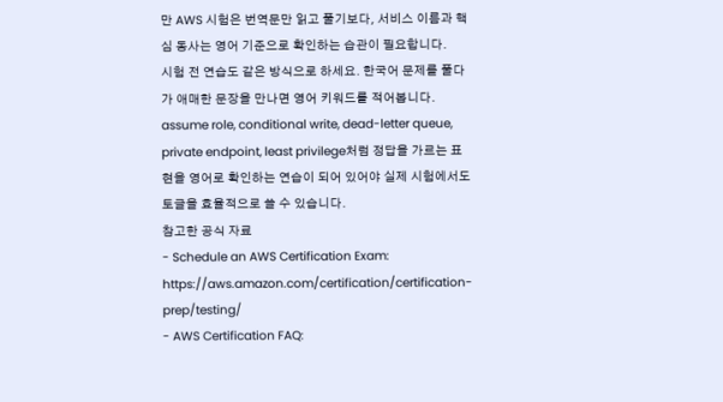만 AWS 시험은 번역문만 읽고 풀기보다, 서비스 이름과 핵심 동사는 영어 기준으로 확인하는 습관이 필요합니다.
시험 전 연습도 같은 방식으로 하세요. 한국어 문제를 풀다가 애매한 문장을 만나면 영어 키워드를 적어봅니다. assume role, conditional write, dead-letter queue, private endpoint, least privilege처럼 정답을 가르는 표현을 영어로 확인하는 연습이 되어 있어야 실제 시험에서도 토글을 효율적으로 쓸 수 있습니다.
참고한 공식 자료
- Schedule an AWS Certification Exam: https://aws.amazon.com/certification/certification-prep/testing/
- AWS Certification FAQ: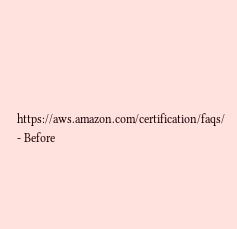https://aws.amazon.com/certification/faqs/
- Before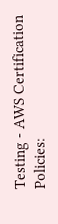Testing - AWS Certification Policies: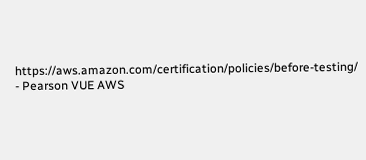https://aws.amazon.com/certification/policies/before-testing/
- Pearson VUE AWS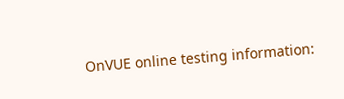OnVUE online testing information: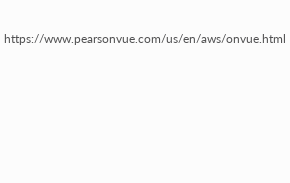https://www.pearsonvue.com/us/en/aws/onvue.html